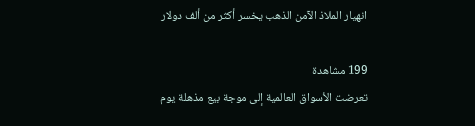انهيار الملاذ الآمن الذهب يخسر أكثر من ألف دولار

199 مشاهدة
تعرضت الأسواق العالمية إلى موجة بيع مذهلة يوم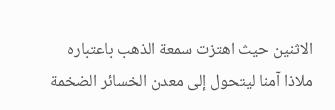الاثنين حيث اهتزت سمعة الذهب باعتباره ملاذا آمنا ليتحول إلى معدن الخسائر الضخمة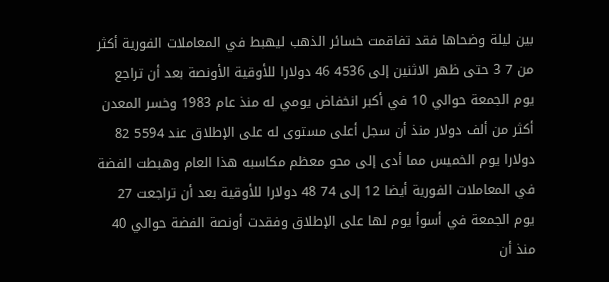بين ليلة وضحاها فقد تفاقمت خسائر الذهب ليهبط في المعاملات الفورية أكثر من 7 3 حتى ظهر الاثنين إلى 4536 46 دولارا للأوقية الأونصة بعد أن تراجع يوم الجمعة حوالي 10 في أكبر انخفاض يومي له منذ عام 1983 وخسر المعدن أكثر من ألف دولار منذ أن سجل أعلى مستوى له على الإطلاق عند 5594 82 دولارا يوم الخميس مما أدى إلى محو معظم مكاسبه هذا العام وهبطت الفضة في المعاملات الفورية أيضا 12 إلى 74 48 دولارا للأوقية بعد أن تراجعت 27 يوم الجمعة في أسوأ يوم لها على الإطلاق وفقدت أونصة الفضة حوالي 40 منذ أن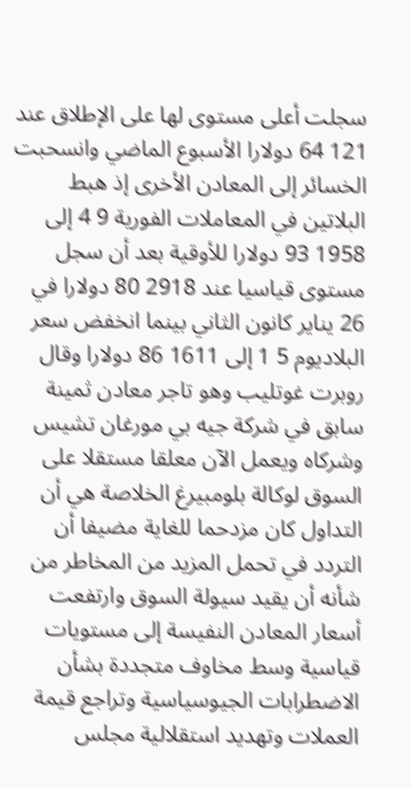سجلت أعلى مستوى لها على الإطلاق عند 121 64 دولارا الأسبوع الماضي وانسحبت الخسائر إلى المعادن الأخرى إذ هبط البلاتين في المعاملات الفورية 9 4 إلى 1958 93 دولارا للأوقية بعد أن سجل مستوى قياسيا عند 2918 80 دولارا في 26 يناير كانون الثاني بينما انخفض سعر البلاديوم 5 1 إلى 1611 86 دولارا وقال روبرت غوتليب وهو تاجر معادن ثمينة سابق في شركة جيه بي مورغان تشيس وشركاه ويعمل الآن معلقا مستقلا على السوق لوكالة بلومبيرغ الخلاصة هي أن التداول كان مزدحما للغاية مضيفا أن التردد في تحمل المزيد من المخاطر من شأنه أن يقيد سيولة السوق وارتفعت أسعار المعادن النفيسة إلى مستويات قياسية وسط مخاوف متجددة بشأن الاضطرابات الجيوسياسية وتراجع قيمة العملات وتهديد استقلالية مجلس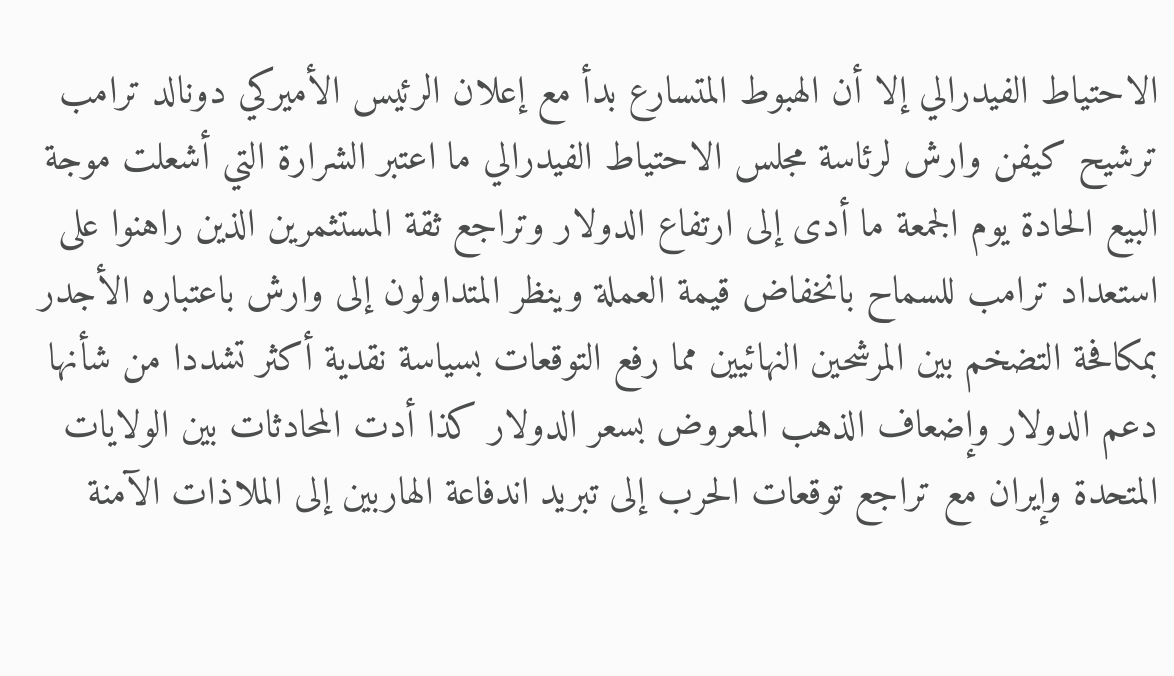الاحتياط الفيدرالي إلا أن الهبوط المتسارع بدأ مع إعلان الرئيس الأميركي دونالد ترامب ترشيح كيفن وارش لرئاسة مجلس الاحتياط الفيدرالي ما اعتبر الشرارة التي أشعلت موجة البيع الحادة يوم الجمعة ما أدى إلى ارتفاع الدولار وتراجع ثقة المستثمرين الذين راهنوا على استعداد ترامب للسماح بانخفاض قيمة العملة وينظر المتداولون إلى وارش باعتباره الأجدر بمكافحة التضخم بين المرشحين النهائيين مما رفع التوقعات بسياسة نقدية أكثر تشددا من شأنها دعم الدولار وإضعاف الذهب المعروض بسعر الدولار كذا أدت المحادثات بين الولايات المتحدة وإيران مع تراجع توقعات الحرب إلى تبريد اندفاعة الهاربين إلى الملاذات الآمنة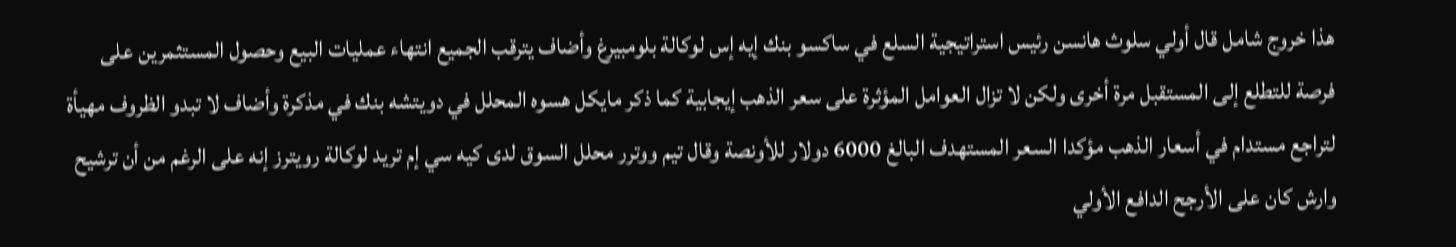هذا خروج شامل قال أولي سلوث هانسن رئيس استراتيجية السلع في ساكسو بنك إيه إس لوكالة بلومبيرغ وأضاف يترقب الجميع انتهاء عمليات البيع وحصول المستثمرين على فرصة للتطلع إلى المستقبل مرة أخرى ولكن لا تزال العوامل المؤثرة على سعر الذهب إيجابية كما ذكر مايكل هسوه المحلل في دويتشه بنك في مذكرة وأضاف لا تبدو الظروف مهيأة لتراجع مستدام في أسعار الذهب مؤكدا السعر المستهدف البالغ 6000 دولار للأونصة وقال تيم ووترر محلل السوق لدى كيه سي إم تريد لوكالة رويترز إنه على الرغم من أن ترشيح وارش كان على الأرجح الدافع الأولي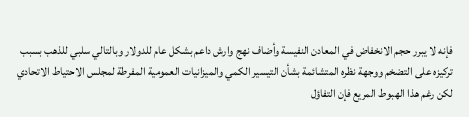فإنه لا يبرر حجم الانخفاض في المعادن النفيسة وأضاف نهج وارش داعم بشكل عام للدولار وبالتالي سلبي للذهب بسبب تركيزه على التضخم ووجهة نظره المتشائمة بشأن التيسير الكمي والميزانيات العمومية المفرطة لمجلس الاحتياط الاتحادي لكن رغم هذا الهبوط المريع فإن التفاؤل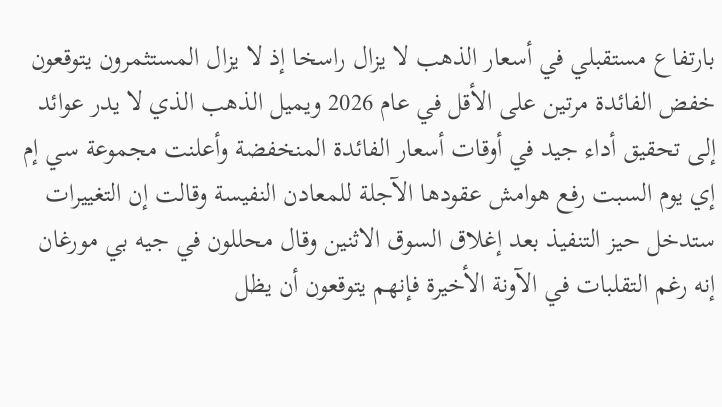بارتفاع مستقبلي في أسعار الذهب لا يزال راسخا إذ لا يزال المستثمرون يتوقعون خفض الفائدة مرتين على الأقل في عام 2026 ويميل الذهب الذي لا يدر عوائد إلى تحقيق أداء جيد في أوقات أسعار الفائدة المنخفضة وأعلنت مجموعة سي إم إي يوم السبت رفع هوامش عقودها الآجلة للمعادن النفيسة وقالت إن التغييرات ستدخل حيز التنفيذ بعد إغلاق السوق الاثنين وقال محللون في جيه بي مورغان إنه رغم التقلبات في الآونة الأخيرة فإنهم يتوقعون أن يظل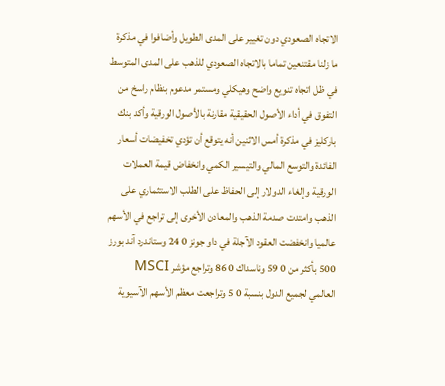الاتجاه الصعودي دون تغيير على المدى الطويل وأضافوا في مذكرة ما زلنا مقتنعين تماما بالاتجاه الصعودي للذهب على المدى المتوسط في ظل اتجاه تنويع واضح وهيكلي ومستمر مدعوم بنظام راسخ من التفوق في أداء الأصول الحقيقية مقارنة بالأصول الورقية وأكد بنك باركليز في مذكرة أمس الاثنين أنه يتوقع أن تؤدي تخفيضات أسعار الفائدة والتوسع المالي والتيسير الكمي وانخفاض قيمة العملات الورقية وإلغاء الدولار إلى الحفاظ على الطلب الاستثماري على الذهب وامتدت صدمة الذهب والمعادن الأخرى إلى تراجع في الأسهم عالميا وانخفضت العقود الآجلة في داو جونز 0 24 وستاندرد آند بورز 500 بأكثر من 0 59 وناسداك 0 86 وتراجع مؤشر MSCI العالمي لجميع الدول بنسبة 0 5 وتراجعت معظم الأسهم الآسيوية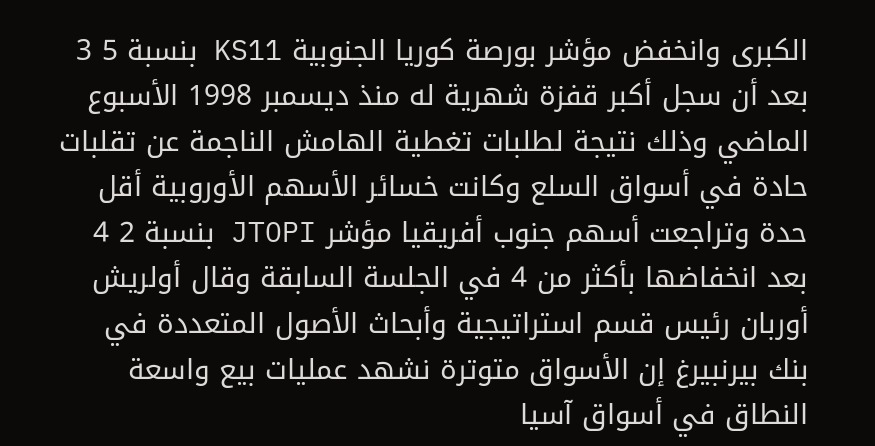الكبرى وانخفض مؤشر بورصة كوريا الجنوبية KS11 بنسبة 5 3 بعد أن سجل أكبر قفزة شهرية له منذ ديسمبر 1998 الأسبوع الماضي وذلك نتيجة لطلبات تغطية الهامش الناجمة عن تقلبات حادة في أسواق السلع وكانت خسائر الأسهم الأوروبية أقل حدة وتراجعت أسهم جنوب أفريقيا مؤشر JTOPI بنسبة 2 4 بعد انخفاضها بأكثر من 4 في الجلسة السابقة وقال أولريش أوربان رئيس قسم استراتيجية وأبحاث الأصول المتعددة في بنك بيرنبيرغ إن الأسواق متوترة نشهد عمليات بيع واسعة النطاق في أسواق آسيا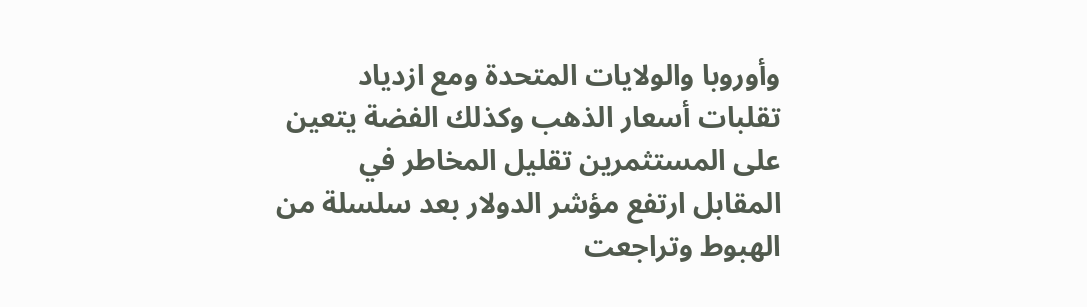وأوروبا والولايات المتحدة ومع ازدياد تقلبات أسعار الذهب وكذلك الفضة يتعين على المستثمرين تقليل المخاطر في المقابل ارتفع مؤشر الدولار بعد سلسلة من الهبوط وتراجعت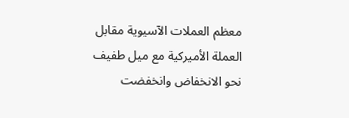معظم العملات الآسيوية مقابل العملة الأميركية مع ميل طفيف نحو الانخفاض وانخفضت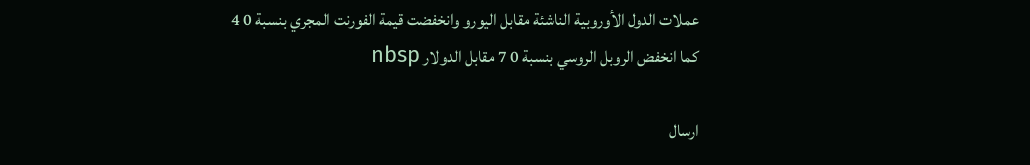عملات الدول الأوروبية الناشئة مقابل اليورو وانخفضت قيمة الفورنت المجري بنسبة 0 4 كما انخفض الروبل الروسي بنسبة 0 7 مقابل الدولار nbsp

ارسال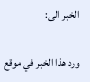الخبر الى:

ورد هذا الخبر في موقع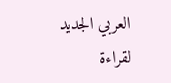العربي الجديد لقراءة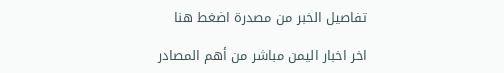تفاصيل الخبر من مصدرة اضغط هنا

اخر اخبار اليمن مباشر من أهم المصادر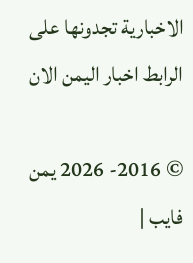الاخبارية تجدونها على الرابط اخبار اليمن الان

© 2016- 2026 يمن فايب |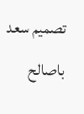تصميم سعد باصالح